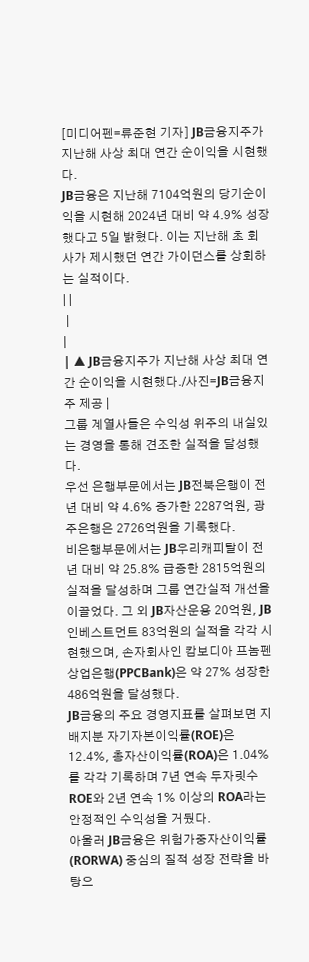[미디어펜=류준현 기자] JB금융지주가 지난해 사상 최대 연간 순이익을 시현했다.
JB금융은 지난해 7104억원의 당기순이익을 시현해 2024년 대비 약 4.9% 성장했다고 5일 밝혔다. 이는 지난해 초 회사가 제시했던 연간 가이던스를 상회하는 실적이다.
| |
 |
|
| ▲ JB금융지주가 지난해 사상 최대 연간 순이익을 시현했다./사진=JB금융지주 제공 |
그룹 계열사들은 수익성 위주의 내실있는 경영을 통해 견조한 실적을 달성했다.
우선 은행부문에서는 JB전북은행이 전년 대비 약 4.6% 증가한 2287억원, 광주은행은 2726억원을 기록했다.
비은행부문에서는 JB우리캐피탈이 전년 대비 약 25.8% 급증한 2815억원의 실적을 달성하며 그룹 연간실적 개선을 이끌었다. 그 외 JB자산운용 20억원, JB인베스트먼트 83억원의 실적을 각각 시현했으며, 손자회사인 캄보디아 프놈펜상업은행(PPCBank)은 약 27% 성장한 486억원을 달성했다.
JB금융의 주요 경영지표를 살펴보면 지배지분 자기자본이익률(ROE)은 12.4%, 총자산이익률(ROA)은 1.04%를 각각 기록하며 7년 연속 두자릿수 ROE와 2년 연속 1% 이상의 ROA라는 안정적인 수익성을 거뒀다.
아울러 JB금융은 위험가중자산이익률(RORWA) 중심의 질적 성장 전략을 바탕으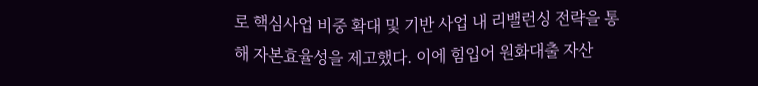로 핵심사업 비중 확대 및 기반 사업 내 리밸런싱 전략을 통해 자본효율성을 제고했다. 이에 힘입어 원화대출 자산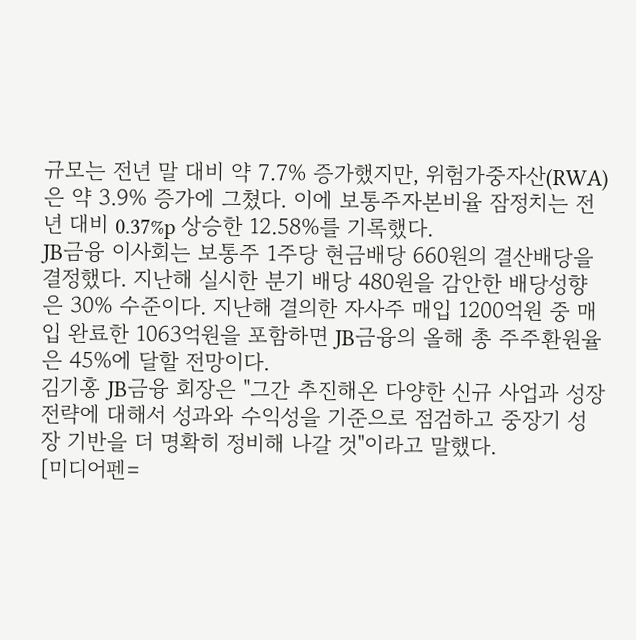규모는 전년 말 대비 약 7.7% 증가했지만, 위험가중자산(RWA)은 약 3.9% 증가에 그쳤다. 이에 보통주자본비율 잠정치는 전년 대비 0.37%p 상승한 12.58%를 기록했다.
JB금융 이사회는 보통주 1주당 현금배당 660원의 결산배당을 결정했다. 지난해 실시한 분기 배당 480원을 감안한 배당성향은 30% 수준이다. 지난해 결의한 자사주 매입 1200억원 중 매입 완료한 1063억원을 포함하면 JB금융의 올해 총 주주환원율은 45%에 달할 전망이다.
김기홍 JB금융 회장은 "그간 추진해온 다양한 신규 사업과 성장 전략에 대해서 성과와 수익성을 기준으로 점검하고 중장기 성장 기반을 더 명확히 정비해 나갈 것"이라고 말했다.
[미디어펜=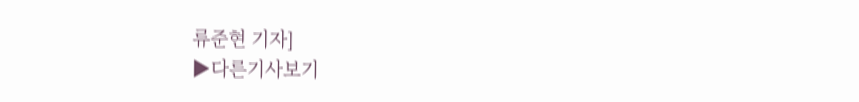류준현 기자]
▶다른기사보기